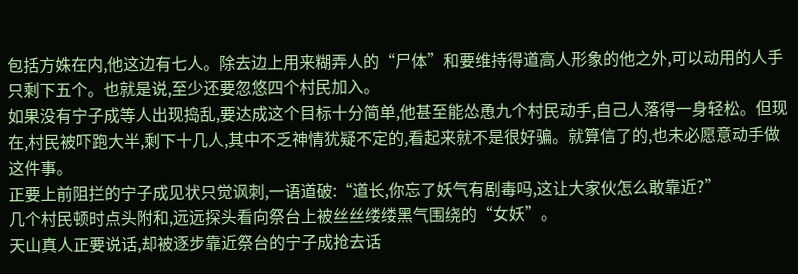包括方姝在内,他这边有七人。除去边上用来糊弄人的“尸体”和要维持得道高人形象的他之外,可以动用的人手只剩下五个。也就是说,至少还要忽悠四个村民加入。
如果没有宁子成等人出现捣乱,要达成这个目标十分简单,他甚至能怂恿九个村民动手,自己人落得一身轻松。但现在,村民被吓跑大半,剩下十几人,其中不乏神情犹疑不定的,看起来就不是很好骗。就算信了的,也未必愿意动手做这件事。
正要上前阻拦的宁子成见状只觉讽刺,一语道破:“道长,你忘了妖气有剧毒吗,这让大家伙怎么敢靠近?”
几个村民顿时点头附和,远远探头看向祭台上被丝丝缕缕黑气围绕的“女妖”。
天山真人正要说话,却被逐步靠近祭台的宁子成抢去话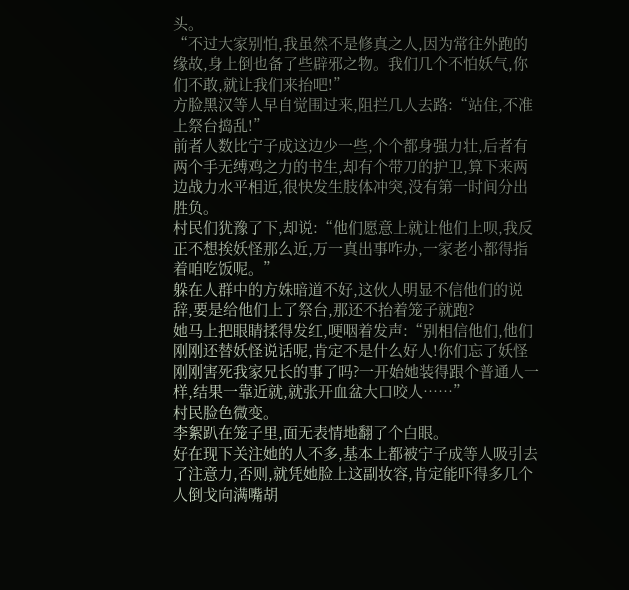头。
“不过大家别怕,我虽然不是修真之人,因为常往外跑的缘故,身上倒也备了些辟邪之物。我们几个不怕妖气,你们不敢,就让我们来抬吧!”
方脸黑汉等人早自觉围过来,阻拦几人去路:“站住,不准上祭台捣乱!”
前者人数比宁子成这边少一些,个个都身强力壮,后者有两个手无缚鸡之力的书生,却有个带刀的护卫,算下来两边战力水平相近,很快发生肢体冲突,没有第一时间分出胜负。
村民们犹豫了下,却说:“他们愿意上就让他们上呗,我反正不想挨妖怪那么近,万一真出事咋办,一家老小都得指着咱吃饭呢。”
躲在人群中的方姝暗道不好,这伙人明显不信他们的说辞,要是给他们上了祭台,那还不抬着笼子就跑?
她马上把眼睛揉得发红,哽咽着发声:“别相信他们,他们刚刚还替妖怪说话呢,肯定不是什么好人!你们忘了妖怪刚刚害死我家兄长的事了吗?一开始她装得跟个普通人一样,结果一靠近就,就张开血盆大口咬人……”
村民脸色微变。
李絮趴在笼子里,面无表情地翻了个白眼。
好在现下关注她的人不多,基本上都被宁子成等人吸引去了注意力,否则,就凭她脸上这副妆容,肯定能吓得多几个人倒戈向满嘴胡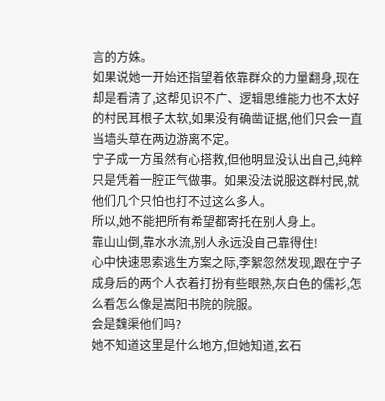言的方姝。
如果说她一开始还指望着依靠群众的力量翻身,现在却是看清了,这帮见识不广、逻辑思维能力也不太好的村民耳根子太软,如果没有确凿证据,他们只会一直当墙头草在两边游离不定。
宁子成一方虽然有心搭救,但他明显没认出自己,纯粹只是凭着一腔正气做事。如果没法说服这群村民,就他们几个只怕也打不过这么多人。
所以,她不能把所有希望都寄托在别人身上。
靠山山倒,靠水水流,别人永远没自己靠得住!
心中快速思索逃生方案之际,李絮忽然发现,跟在宁子成身后的两个人衣着打扮有些眼熟,灰白色的儒衫,怎么看怎么像是嵩阳书院的院服。
会是魏渠他们吗?
她不知道这里是什么地方,但她知道,玄石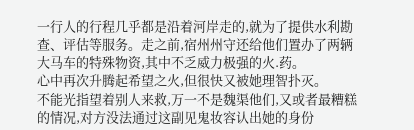一行人的行程几乎都是沿着河岸走的,就为了提供水利勘查、评估等服务。走之前,宿州州守还给他们置办了两辆大马车的特殊物资,其中不乏威力极强的火.药。
心中再次升腾起希望之火,但很快又被她理智扑灭。
不能光指望着别人来救,万一不是魏渠他们,又或者最糟糕的情况,对方没法通过这副见鬼妆容认出她的身份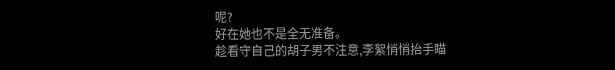呢?
好在她也不是全无准备。
趁看守自己的胡子男不注意,李絮悄悄抬手瞄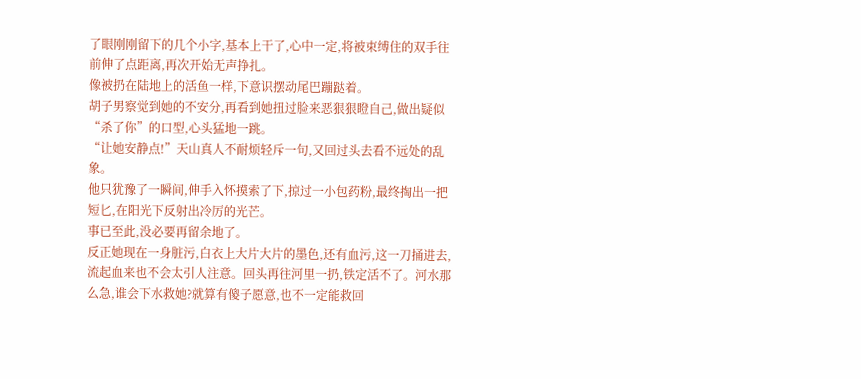了眼刚刚留下的几个小字,基本上干了,心中一定,将被束缚住的双手往前伸了点距离,再次开始无声挣扎。
像被扔在陆地上的活鱼一样,下意识摆动尾巴蹦跶着。
胡子男察觉到她的不安分,再看到她扭过脸来恶狠狠瞪自己,做出疑似“杀了你”的口型,心头猛地一跳。
“让她安静点!”天山真人不耐烦轻斥一句,又回过头去看不远处的乱象。
他只犹豫了一瞬间,伸手入怀摸索了下,掠过一小包药粉,最终掏出一把短匕,在阳光下反射出冷厉的光芒。
事已至此,没必要再留余地了。
反正她现在一身脏污,白衣上大片大片的墨色,还有血污,这一刀捅进去,流起血来也不会太引人注意。回头再往河里一扔,铁定活不了。河水那么急,谁会下水救她?就算有傻子愿意,也不一定能救回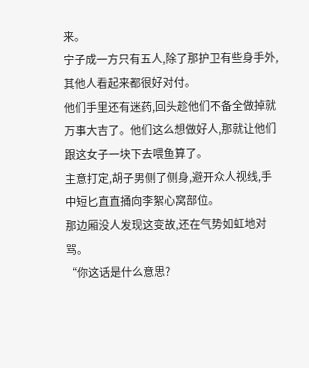来。
宁子成一方只有五人,除了那护卫有些身手外,其他人看起来都很好对付。
他们手里还有迷药,回头趁他们不备全做掉就万事大吉了。他们这么想做好人,那就让他们跟这女子一块下去喂鱼算了。
主意打定,胡子男侧了侧身,避开众人视线,手中短匕直直捅向李絮心窝部位。
那边厢没人发现这变故,还在气势如虹地对骂。
“你这话是什么意思?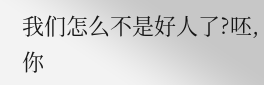我们怎么不是好人了?呸,你